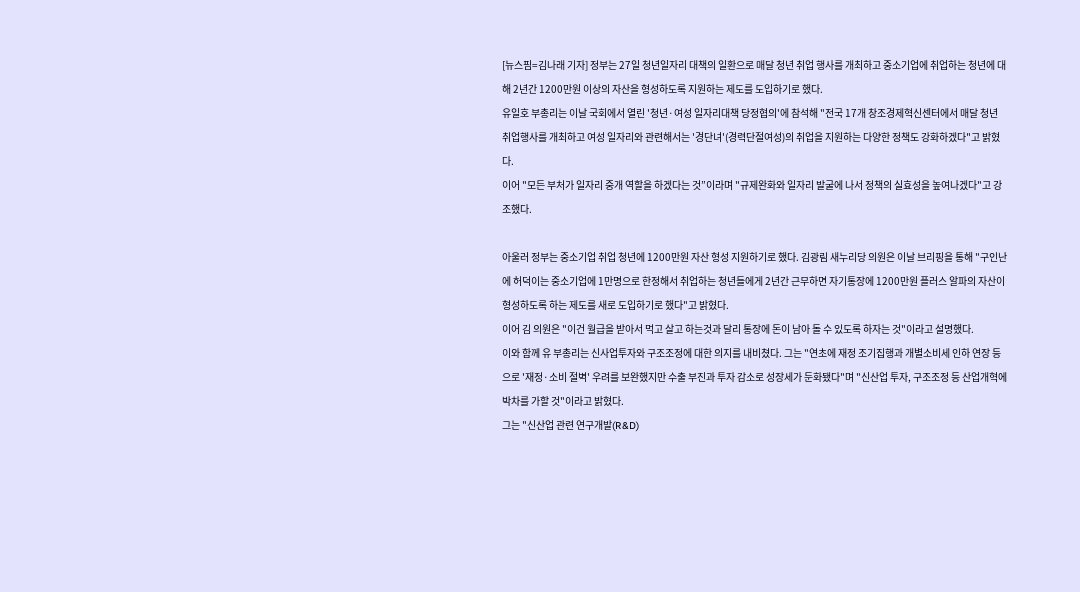[뉴스핌=김나래 기자] 정부는 27일 청년일자리 대책의 일환으로 매달 청년 취업 행사를 개최하고 중소기업에 취업하는 청년에 대해 2년간 1200만원 이상의 자산을 형성하도록 지원하는 제도를 도입하기로 했다.
유일호 부총리는 이날 국회에서 열린 '청년·여성 일자리대책 당정협의'에 참석해 "전국 17개 창조경제혁신센터에서 매달 청년 취업행사를 개최하고 여성 일자리와 관련해서는 '경단녀'(경력단절여성)의 취업을 지원하는 다양한 정책도 강화하겠다"고 밝혔다.
이어 "모든 부처가 일자리 중개 역할을 하겠다는 것”이라며 "규제완화와 일자리 발굴에 나서 정책의 실효성을 높여나겠다"고 강조했다.

아울러 정부는 중소기업 취업 청년에 1200만원 자산 형성 지원하기로 했다. 김광림 새누리당 의원은 이날 브리핑을 통해 "구인난에 허덕이는 중소기업에 1만명으로 한정해서 취업하는 청년들에게 2년간 근무하면 자기통장에 1200만원 플러스 알파의 자산이 형성하도록 하는 제도를 새로 도입하기로 했다"고 밝혔다.
이어 김 의원은 "이건 월급을 받아서 먹고 살고 하는것과 달리 통장에 돈이 남아 돌 수 있도록 하자는 것"이라고 설명했다.
이와 함께 유 부총리는 신사업투자와 구조조정에 대한 의지를 내비쳤다. 그는 "연초에 재정 조기집행과 개별소비세 인하 연장 등으로 '재정·소비 절벽' 우려를 보완했지만 수출 부진과 투자 감소로 성장세가 둔화됐다"며 "신산업 투자, 구조조정 등 산업개혁에 박차를 가할 것"이라고 밝혔다.
그는 "신산업 관련 연구개발(R&D)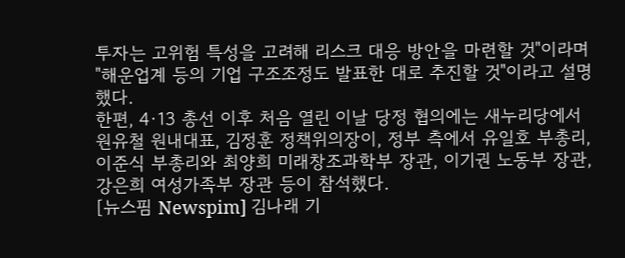투자는 고위험 특성을 고려해 리스크 대응 방안을 마련할 것"이라며 "해운업계 등의 기업 구조조정도 발표한 대로 추진할 것"이라고 설명했다.
한편, 4·13 총선 이후 처음 열린 이날 당정 협의에는 새누리당에서 원유철 원내대표, 김정훈 정책위의장이, 정부 측에서 유일호 부총리, 이준식 부총리와 최양희 미래창조과학부 장관, 이기권 노동부 장관, 강은희 여성가족부 장관 등이 참석했다.
[뉴스핌 Newspim] 김나래 기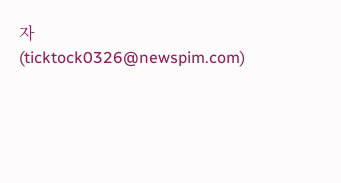자 (ticktock0326@newspim.com)